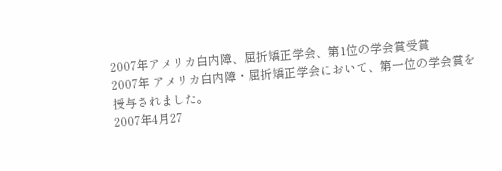2007年アメリカ白内障、屈折矯正学会、第1位の学会賞受賞
2007年 アメリカ白内障・屈折矯正学会において、第一位の学会賞を授与されました。
2007年4月27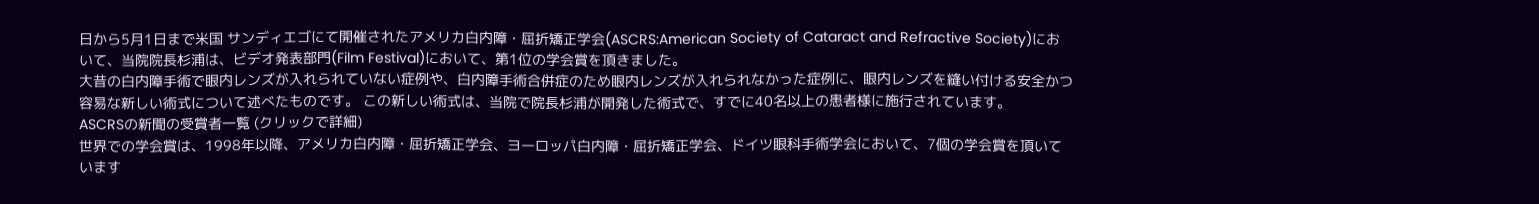日から5月1日まで米国 サンディエゴにて開催されたアメリカ白内障・屈折矯正学会(ASCRS:American Society of Cataract and Refractive Society)において、当院院長杉浦は、ビデオ発表部門(Film Festival)において、第1位の学会賞を頂きました。
大昔の白内障手術で眼内レンズが入れられていない症例や、白内障手術合併症のため眼内レンズが入れられなかった症例に、眼内レンズを縫い付ける安全かつ容易な新しい術式について述べたものです。 この新しい術式は、当院で院長杉浦が開発した術式で、すでに40名以上の患者様に施行されています。
ASCRSの新聞の受賞者一覧 (クリックで詳細)
世界での学会賞は、1998年以降、アメリカ白内障・屈折矯正学会、ヨーロッパ白内障・屈折矯正学会、ドイツ眼科手術学会において、7個の学会賞を頂いています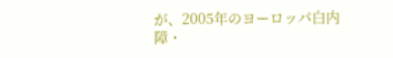が、2005年のヨーロッパ白内障・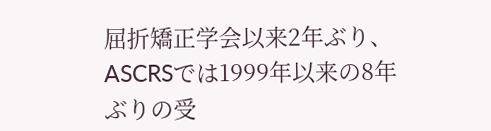屈折矯正学会以来2年ぶり、ASCRSでは1999年以来の8年ぶりの受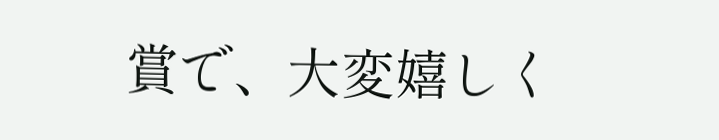賞で、大変嬉しく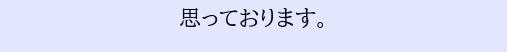思っております。